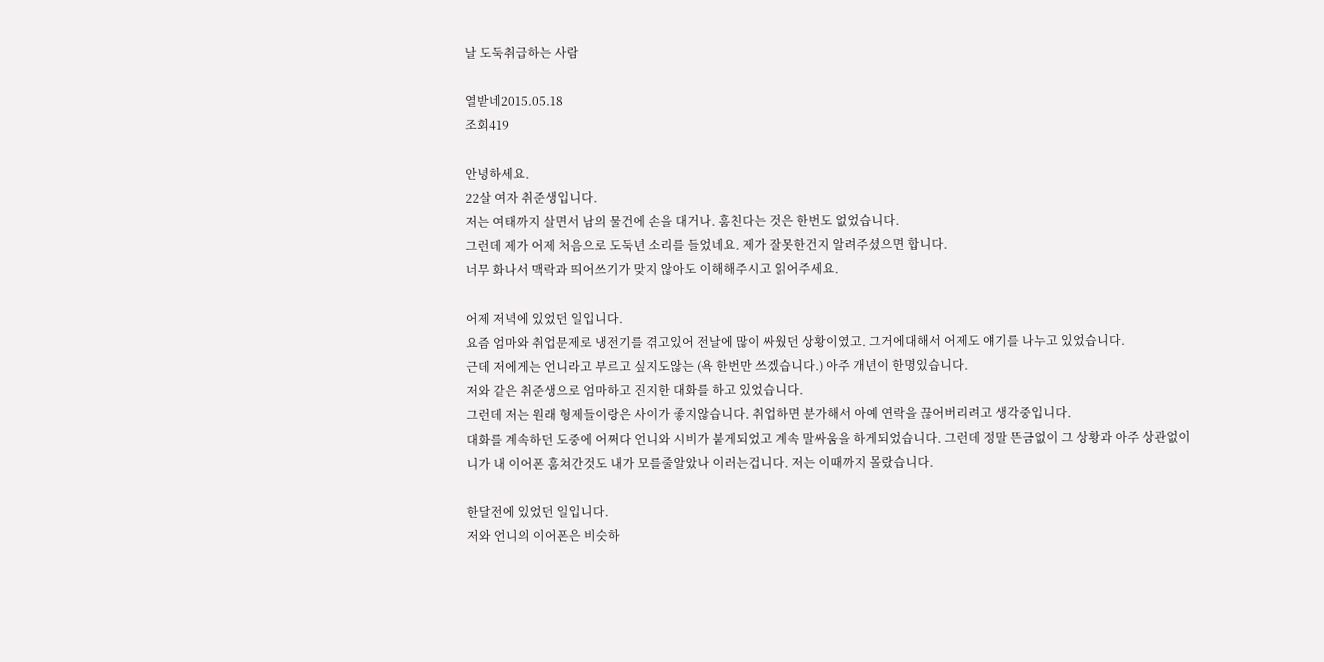날 도둑취급하는 사람

열받네2015.05.18
조회419

안녕하세요.
22살 여자 취준생입니다.
저는 여태까지 살면서 남의 물건에 손을 대거나. 훔친다는 것은 한번도 없었습니다.
그런데 제가 어제 처음으로 도둑년 소리를 들었네요. 제가 잘못한건지 알려주셨으면 합니다.
너무 화나서 맥락과 띄어쓰기가 맞지 않아도 이해해주시고 읽어주세요.

어제 저녁에 있었던 일입니다.
요즘 엄마와 취업문제로 냉전기를 겪고있어 전날에 많이 싸웠던 상황이였고. 그거에대해서 어제도 얘기를 나누고 있었습니다.
근데 저에게는 언니라고 부르고 싶지도않는 (욕 한번만 쓰겠습니다.) 아주 개년이 한명있습니다.
저와 같은 취준생으로 엄마하고 진지한 대화를 하고 있었습니다.
그런데 저는 원래 형제들이랑은 사이가 좋지않습니다. 취업하면 분가해서 아예 연락을 끊어버리려고 생각중입니다.
대화를 계속하던 도중에 어쩌다 언니와 시비가 붙게되었고 계속 말싸움을 하게되었습니다. 그런데 정말 뜬금없이 그 상황과 아주 상관없이
니가 내 이어폰 훔쳐간것도 내가 모를줄알았나 이러는겁니다. 저는 이때까지 몰랐습니다.

한달전에 있었던 일입니다.
저와 언니의 이어폰은 비슷하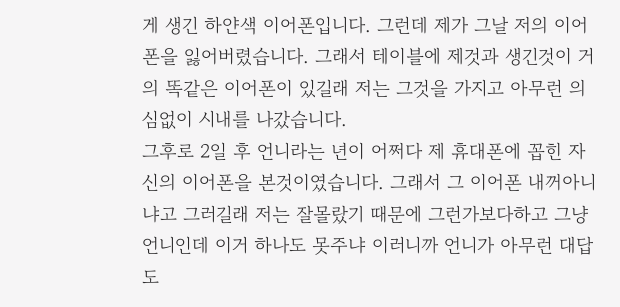게 생긴 하얀색 이어폰입니다. 그런데 제가 그날 저의 이어폰을 잃어버렸습니다. 그래서 테이블에 제것과 생긴것이 거의 똑같은 이어폰이 있길래 저는 그것을 가지고 아무런 의심없이 시내를 나갔습니다.
그후로 2일 후 언니라는 년이 어쩌다 제 휴대폰에 꼽힌 자신의 이어폰을 본것이였습니다. 그래서 그 이어폰 내꺼아니냐고 그러길래 저는 잘몰랐기 때문에 그런가보다하고 그냥 언니인데 이거 하나도 못주냐 이러니까 언니가 아무런 대답도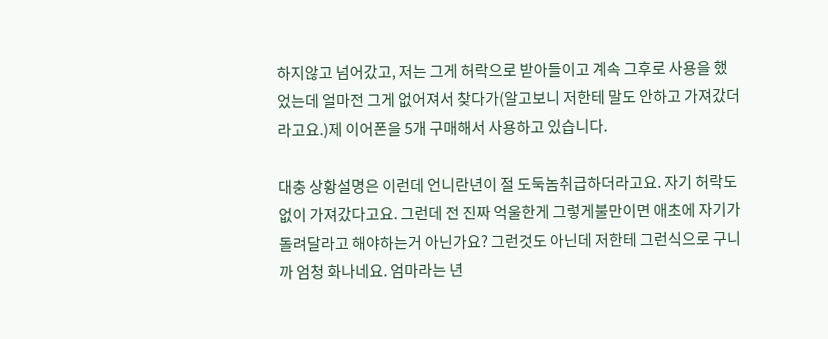하지않고 넘어갔고, 저는 그게 허락으로 받아들이고 계속 그후로 사용을 했었는데 얼마전 그게 없어져서 찾다가(알고보니 저한테 말도 안하고 가져갔더라고요.)제 이어폰을 5개 구매해서 사용하고 있습니다.

대충 상황설명은 이런데 언니란년이 절 도둑놈취급하더라고요. 자기 허락도 없이 가져갔다고요. 그런데 전 진짜 억울한게 그렇게불만이면 애초에 자기가 돌려달라고 해야하는거 아닌가요? 그런것도 아닌데 저한테 그런식으로 구니까 엄청 화나네요. 엄마라는 년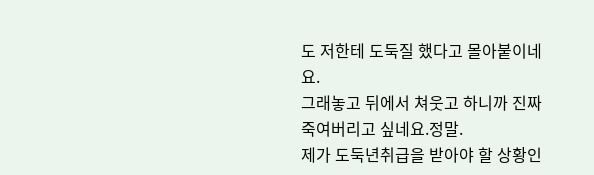도 저한테 도둑질 했다고 몰아붙이네요.
그래놓고 뒤에서 쳐웃고 하니까 진짜 죽여버리고 싶네요.정말.
제가 도둑년취급을 받아야 할 상황인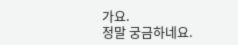가요.
정말 궁금하네요.